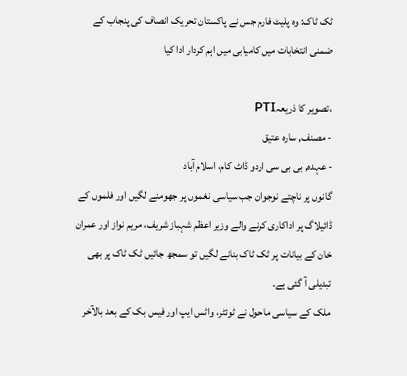ٹک ٹاک: وہ پلیٹ فارم جس نے پاکستان تحریک انصاف کی پنجاب کے ضمنی انتخابات میں کامیابی میں اہم کردار ادا کیا

،تصویر کا ذریعہPTI
- مصنف, سارہ عتیق
- عہدہ, بی بی سی اردو ڈاٹ کام، اسلام آباد
گانوں پر ناچتے نوجوان جب سیاسی نغموں پر جھومنے لگیں اور فلموں کے ڈائیلاگ پر اداکاری کرنے والے وزیر اعظم شہباز شریف، مریم نواز اور عمران خان کے بیانات پر ٹک ٹاک بنانے لگیں تو سمجھ جائیں ٹک ٹاک پر بھی تبدیلی آ گئی ہے۔
ملک کے سیاسی ماحول نے ٹوئٹر، واٹس ایپ اور فیس بک کے بعد بالآخر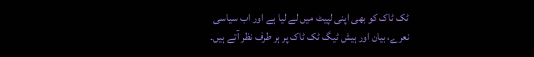ٹک ٹاک کو بھی اپنی لپیٹ میں لے لیا ہے اور اب سیاسی نعرے، بیان اور ہیش ٹیگ ٹک ٹاک پر ہر طرف نظر آتے ہیں۔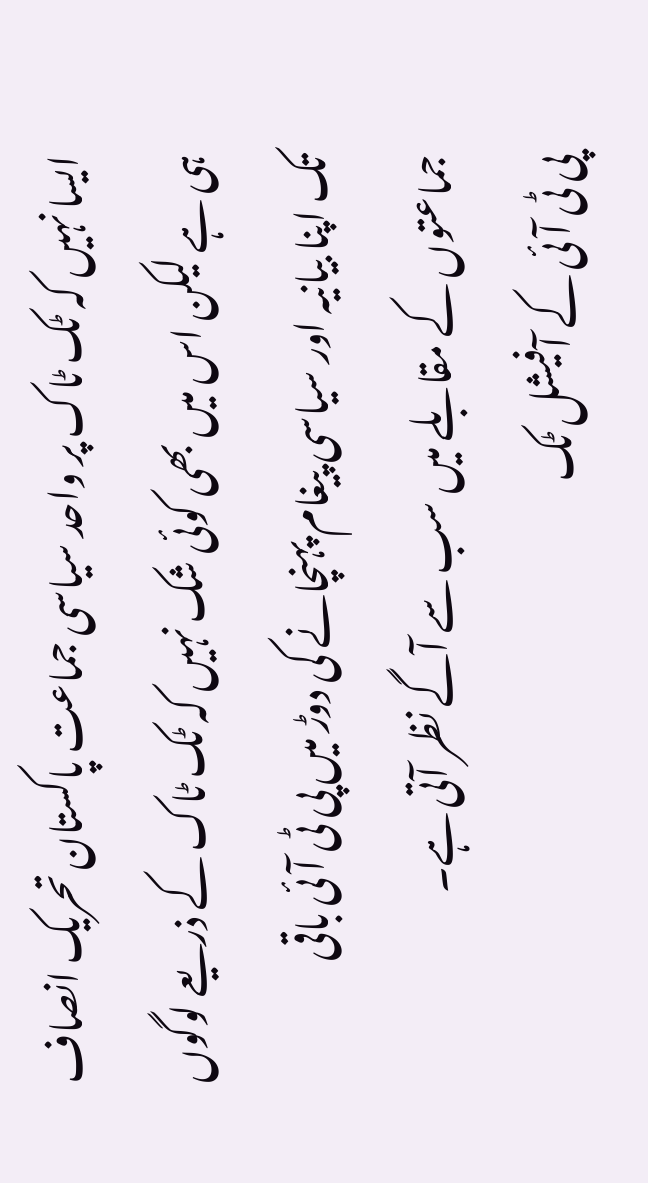ایسا نہیں کہ ٹک ٹاک پر واحد سیاسی جماعت پاکستان تحریک انصاف ہی ہے لیکن اس میں بھی کوئی شک نہیں کہ ٹک ٹاک کے ذریعے لوگوں تک اپنا بیانیہ اور سیاسی پیغام پہنچانے کی دوڑ میں پی ٹی آئی باقی جماعتوں کے مقابلے میں سب سے آگے نظر آتی ہے۔
پی ٹی آئی کے آفیشل ٹک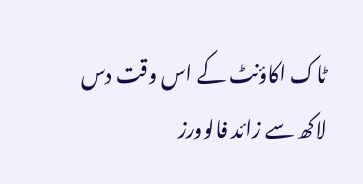ٹاک اکاؤنٹ کے اس وقت دس لاکھ سے زائد فالوورز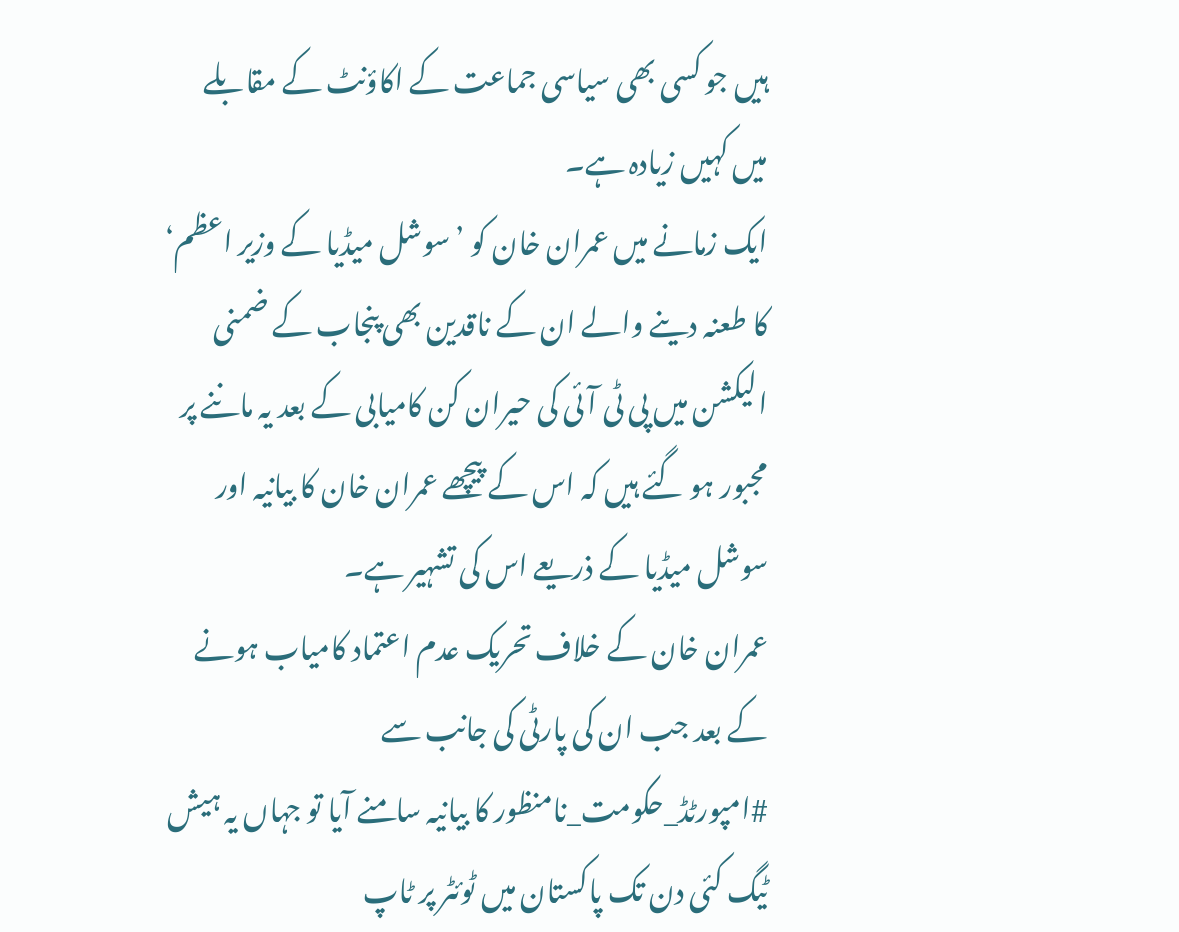ہیں جو کسی بھی سیاسی جماعت کے اکاؤنٹ کے مقابلے میں کہیں زیادہ ہے۔
ایک زمانے میں عمران خان کو ’سوشل میڈیا کے وزیر اعظم‘ کا طعنہ دینے والے ان کے ناقدین بھی پنجاب کے ضمنی الیکشن میں پی ٹی آئی کی حیران کن کامیابی کے بعد یہ ماننے پر مجبور ہو گئے ہیں کہ اس کے پیچھے عمران خان کا بیانیہ اور سوشل میڈیا کے ذریعے اس کی تشہیر ہے۔
عمران خان کے خلاف تحریک عدم اعتماد کامیاب ہونے کے بعد جب ان کی پارٹی کی جانب سے #امپورٹڈ_حکومت_نامنظور کا بیانیہ سامنے آیا تو جہاں یہ ہیش ٹیگ کئی دن تک پاکستان میں ٹوئٹر پر ٹاپ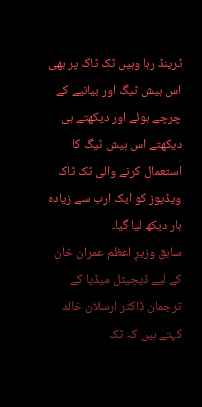ٹرینڈ رہا وہیں ٹک ٹاک پر بھی اس ہیش ٹیگ اور بیانیے کے چرچے ہوئے اور دیکھتے ہی دیکھتے اس ہیش ٹیگ کا استعمال کرنے والی ٹک ٹاک ویڈیوز کو ایک ارب سے زیادہ بار دیکھ لیا گیا۔
سابق وزیرِ اعظم عمران خان کے لیے ڈیجیٹل میڈیا کے ترجمان ڈاکٹر ارسلان خالد کہتے ہیں کہ ٹک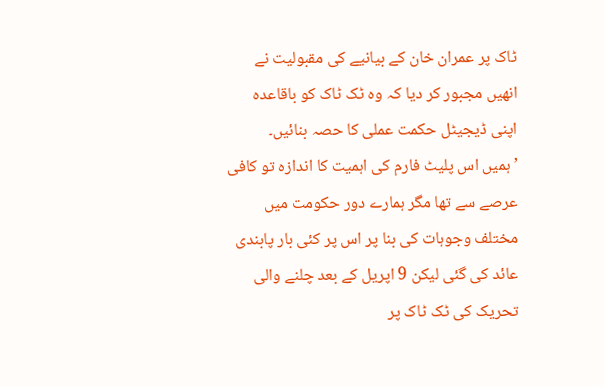ٹاک پر عمران خان کے بیانیے کی مقبولیت نے انھیں مجبور کر دیا کہ وہ ٹک ٹاک کو باقاعدہ اپنی ڈیجیٹل حکمت عملی کا حصہ بنائیں۔
’ہمیں اس پلیٹ فارم کی اہمیت کا اندازہ تو کافی عرصے سے تھا مگر ہمارے دور حکومت میں مختلف وجوہات کی بنا پر اس پر کئی بار پابندی عائد کی گئی لیکن 9 اپریل کے بعد چلنے والی تحریک کی ٹک ٹاک پر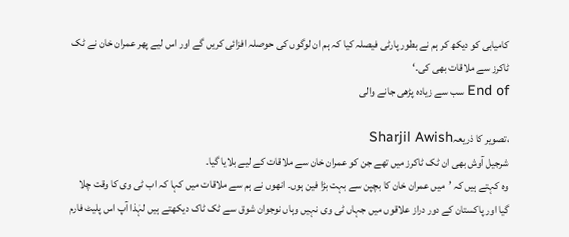کامیابی کو دیکھ کر ہم نے بطور پارٹی فیصلہ کیا کہ ہم ان لوگوں کی حوصلہ افزائی کریں گے اور اس لیے پھر عمران خان نے ٹک ٹاکرز سے ملاقات بھی کی۔‘
End of سب سے زیادہ پڑھی جانے والی

،تصویر کا ذریعہSharjil Awish
شرجیل آوش بھی ان ٹک ٹاکرز میں تھے جن کو عمران خان سے ملاقات کے لیے بلایا گیا۔
وہ کہتے ہیں کہ ’میں عمران خان کا بچپن سے بہت بڑا فین ہوں۔ انھوں نے ہم سے ملاقات میں کہا کہ اب ٹی وی کا وقت چلا گیا اور پاکستان کے دور دراز علاقوں میں جہاں ٹی وی نہیں وہاں نوجوان شوق سے ٹک ٹاک دیکھتے ہیں لہٰذا آپ اس پلیٹ فارم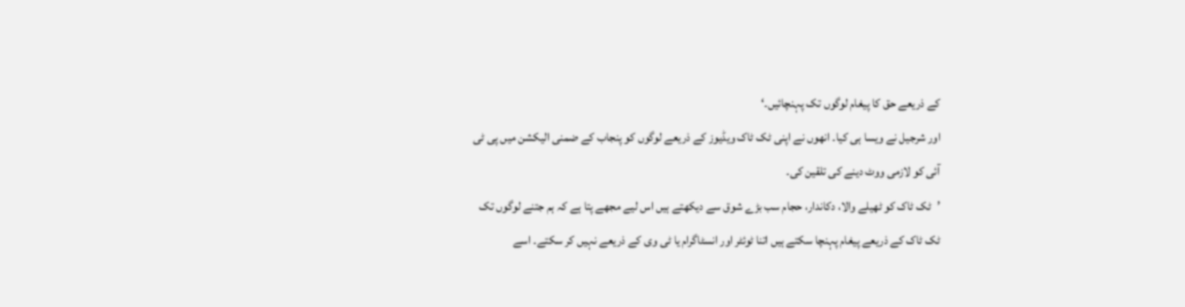کے ذریعے حق کا پیغام لوگوں تک پہنچائیں۔‘
اور شرجیل نے ویسا ہی کیا۔ انھوں نے اپنی ٹک ٹاک ویڈیوز کے ذریعے لوگوں کو پنجاب کے ضمنی الیکشن میں پی ٹی آئی کو لازمی ووٹ دینے کی تلقین کی۔
’ٹک ٹاک کو ٹھیلے والا، دکاندار، حجام سب بڑے شوق سے دیکھتے ہیں اس لیے مجھے پتا ہے کہ ہم جتنے لوگوں تک ٹک ٹاک کے ذریعے پیغام پہنچا سکتے ہیں اتنا ٹوئٹر اور انسٹاگرام یا ٹی وی کے ذریعے نہیں کر سکتے۔ اسے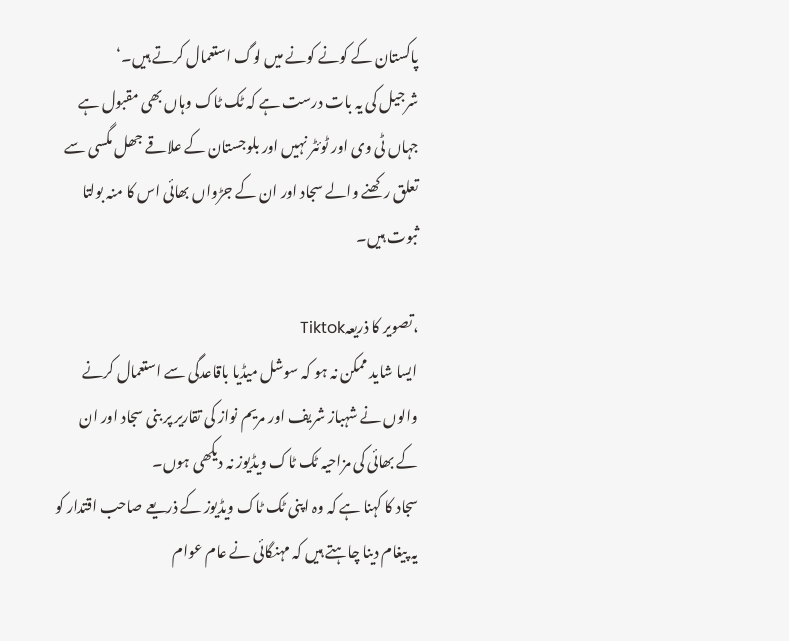پاکستان کے کونے کونے میں لوگ استعمال کرتے ہیں۔‘
شرجیل کی یہ بات درست ہے کہ ٹک ٹاک وہاں بھی مقبول ہے جہاں ٹی وی اور ٹوئٹر نہیں اور بلوجستان کے علاقے جھل مگسی سے تعلق رکھنے والے سجاد اور ان کے جڑواں بھائی اس کا منہ بولتا ثبوت ہیں۔

،تصویر کا ذریعہTiktok
ایسا شاید ممکن نہ ہو کہ سوشل میڈیا باقاعدگی سے استعمال کرنے والوں نے شہباز شریف اور مریم نواز کی تقاریر پر بنی سجاد اور ان کے بھائی کی مزاحیہ ٹک ٹاک ویڈیوز نہ دیکھی ہوں۔
سجاد کا کہنا ہے کہ وہ اپنی ٹک ٹاک ویڈیوز کے ذریعے صاحب اقتدار کو یہ پیغام دینا چاہتے ہیں کہ مہنگائی نے عام عوام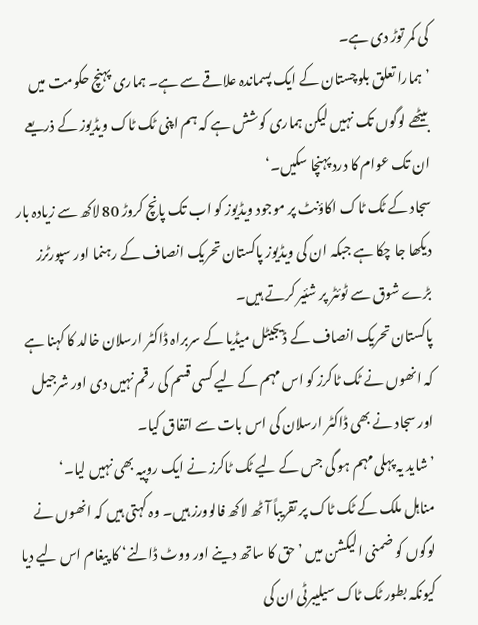کی کمر توڑ دی ہے۔
’ہمارا تعلق بلوچستان کے ایک پسماندہ علاقے سے ہے۔ ہماری پہنچ حکومت میں بیٹھے لوگوں تک نہیں لیکن ہماری کوشش ہے کہ ہم اپنی ٹک ٹاک ویڈیوز کے ذریعے ان تک عوام کا درد پہنچا سکیں۔‘
سجاد کے ٹک ٹاک اکاؤنٹ پر موجود ویڈیوز کو اب تک پانچ کروڑ 80 لاکھ سے زیادہ بار دیکھا جا چکا ہے جبکہ ان کی ویڈیوز پاکستان تحریک انصاف کے رہنما اور سپورٹرز بڑے شوق سے ٹوئٹر پر شئیر کرتے ہیں۔
پاکستان تحریک انصاف کے ڈیجیٹل میڈیا کے سربراہ ڈاکٹر ارسلان خالد کا کہنا ہے کہ انھوں نے ٹک ٹاکرز کو اس مہم کے لیے کسی قسم کی رقم نہیں دی اور شرجیل اور سجاد نے بھی ڈاکٹر ارسلان کی اس بات سے اتفاق کیا۔
’شاید یہ پہلی مہم ہو گی جس کے لیے ٹک ٹاکرز نے ایک روپیہ بھی نہیں لیا۔‘
مناہل ملک کے ٹک ٹاک پر تقریباً آٹھ لاکھ فالوورز ہیں۔ وہ کہتی ہیں کہ انھوں نے لوگوں کو ضمنی الیکشن میں ’حق کا ساتھ دینے اور ووٹ ڈالنے‘ کا پیغام اس لیے دیا کیونکہ بطور ٹک ٹاک سیلیبرٹی ان کی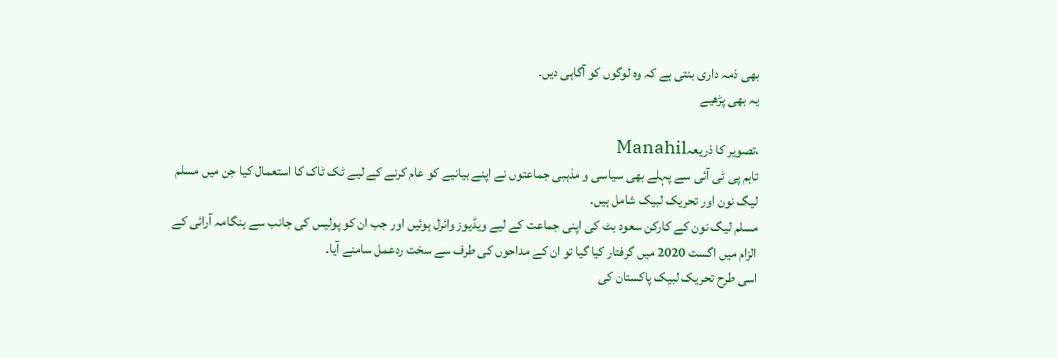بھی ذمہ داری بنتی ہے کہ وہ لوگوں کو آگاہی دیں۔
یہ بھی پڑھیے

،تصویر کا ذریعہManahil
تاہم پی ٹی آئی سے پہلے بھی سیاسی و مذہبی جماعتوں نے اپنے بیانیے کو عام کرنے کے لیے ٹک ٹاک کا استعمال کیا جن میں مسلم لیگ نون اور تحریک لبیک شامل ہیں۔
مسلم لیگ نون کے کارکن سعود بٹ کی اپنی جماعت کے لیے ویڈیوز وائرل ہوئیں اور جب ان کو پولیس کی جانب سے ہنگامہ آرائی کے الزام میں اگست 2020 میں گرفتار کیا گیا تو ان کے مداحوں کی طرف سے سخت ردعمل سامنے آیا۔
اسی طرح تحریک لبیک پاکستان کی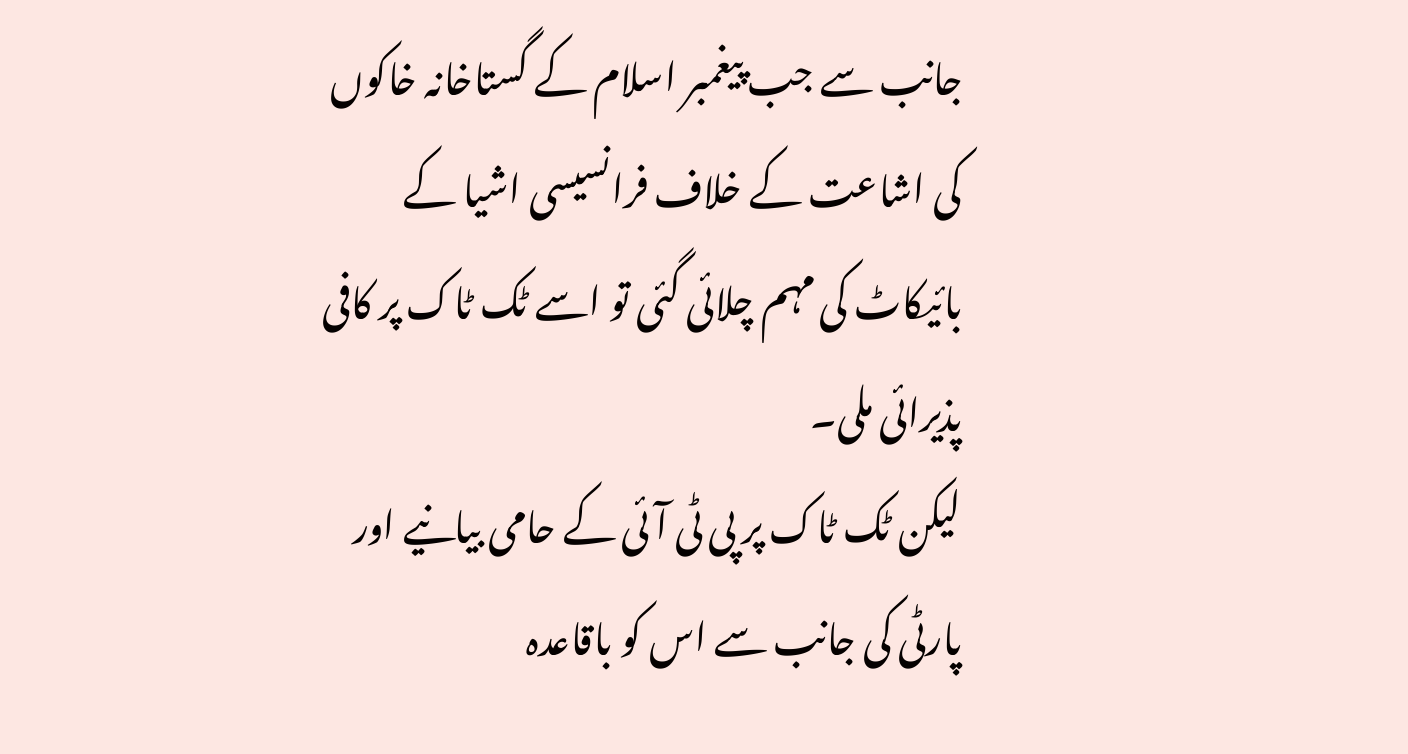جانب سے جب پیغمبر اسلام کے گستاخانہ خاکوں کی اشاعت کے خلاف فرانسیسی اشیا کے بائیکاٹ کی مہم چلائی گئی تو اسے ٹک ٹاک پر کافی پذیرائی ملی۔
لیکن ٹک ٹاک پر پی ٹی آئی کے حامی بیانیے اور پارٹی کی جانب سے اس کو باقاعدہ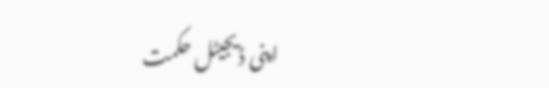اپنی ڈیجیٹل حکمت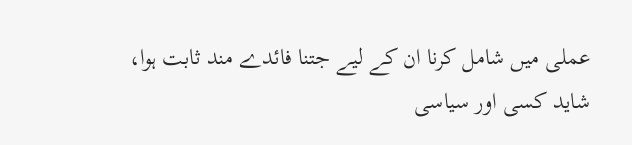عملی میں شامل کرنا ان کے لیے جتنا فائدے مند ثابت ہوا، شاید کسی اور سیاسی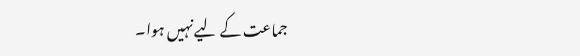جماعت کے لیے نہیں ہوا۔